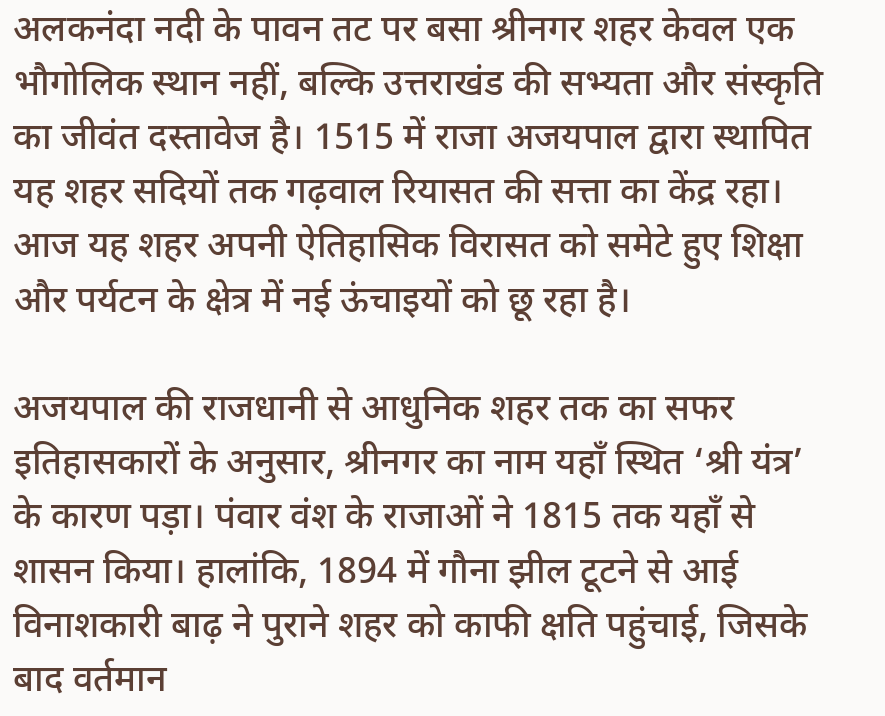अलकनंदा नदी के पावन तट पर बसा श्रीनगर शहर केवल एक भौगोलिक स्थान नहीं, बल्कि उत्तराखंड की सभ्यता और संस्कृति का जीवंत दस्तावेज है। 1515 में राजा अजयपाल द्वारा स्थापित यह शहर सदियों तक गढ़वाल रियासत की सत्ता का केंद्र रहा। आज यह शहर अपनी ऐतिहासिक विरासत को समेटे हुए शिक्षा और पर्यटन के क्षेत्र में नई ऊंचाइयों को छू रहा है।

अजयपाल की राजधानी से आधुनिक शहर तक का सफर
इतिहासकारों के अनुसार, श्रीनगर का नाम यहाँ स्थित ‘श्री यंत्र’ के कारण पड़ा। पंवार वंश के राजाओं ने 1815 तक यहाँ से शासन किया। हालांकि, 1894 में गौना झील टूटने से आई विनाशकारी बाढ़ ने पुराने शहर को काफी क्षति पहुंचाई, जिसके बाद वर्तमान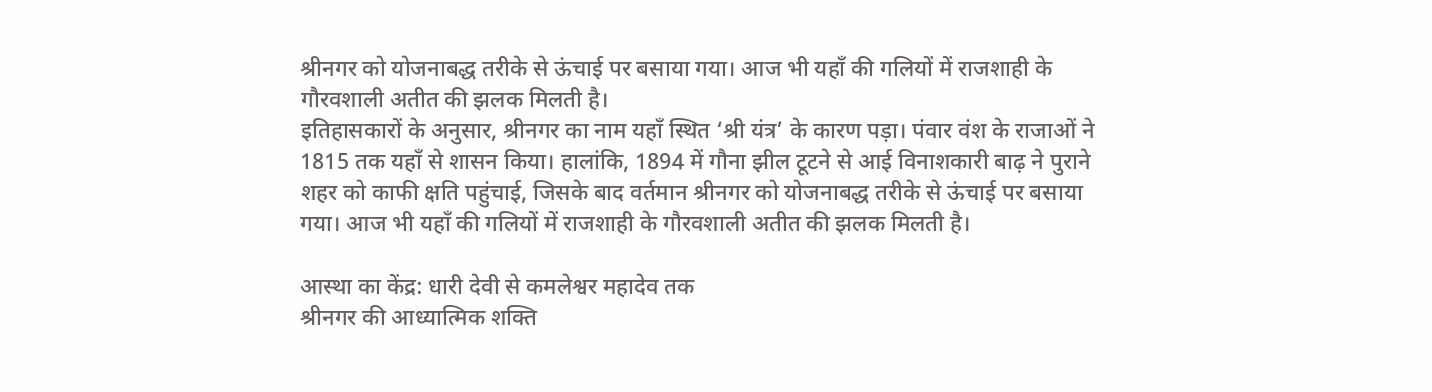श्रीनगर को योजनाबद्ध तरीके से ऊंचाई पर बसाया गया। आज भी यहाँ की गलियों में राजशाही के गौरवशाली अतीत की झलक मिलती है।
इतिहासकारों के अनुसार, श्रीनगर का नाम यहाँ स्थित ‘श्री यंत्र’ के कारण पड़ा। पंवार वंश के राजाओं ने 1815 तक यहाँ से शासन किया। हालांकि, 1894 में गौना झील टूटने से आई विनाशकारी बाढ़ ने पुराने शहर को काफी क्षति पहुंचाई, जिसके बाद वर्तमान श्रीनगर को योजनाबद्ध तरीके से ऊंचाई पर बसाया गया। आज भी यहाँ की गलियों में राजशाही के गौरवशाली अतीत की झलक मिलती है।

आस्था का केंद्र: धारी देवी से कमलेश्वर महादेव तक
श्रीनगर की आध्यात्मिक शक्ति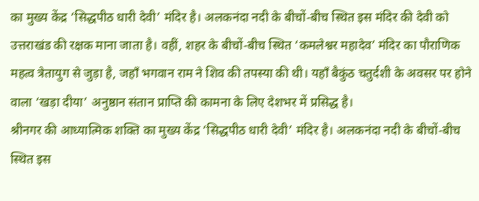का मुख्य केंद्र ‘सिद्धपीठ धारी देवी’ मंदिर है। अलकनंदा नदी के बीचों-बीच स्थित इस मंदिर की देवी को उत्तराखंड की रक्षक माना जाता है। वहीं, शहर के बीचों-बीच स्थित ‘कमलेश्वर महादेव’ मंदिर का पौराणिक महत्व त्रेतायुग से जुड़ा है, जहाँ भगवान राम ने शिव की तपस्या की थी। यहाँ बैकुंठ चतुर्दशी के अवसर पर होने वाला ‘खड़ा दीया’ अनुष्ठान संतान प्राप्ति की कामना के लिए देशभर में प्रसिद्ध है।
श्रीनगर की आध्यात्मिक शक्ति का मुख्य केंद्र ‘सिद्धपीठ धारी देवी’ मंदिर है। अलकनंदा नदी के बीचों-बीच स्थित इस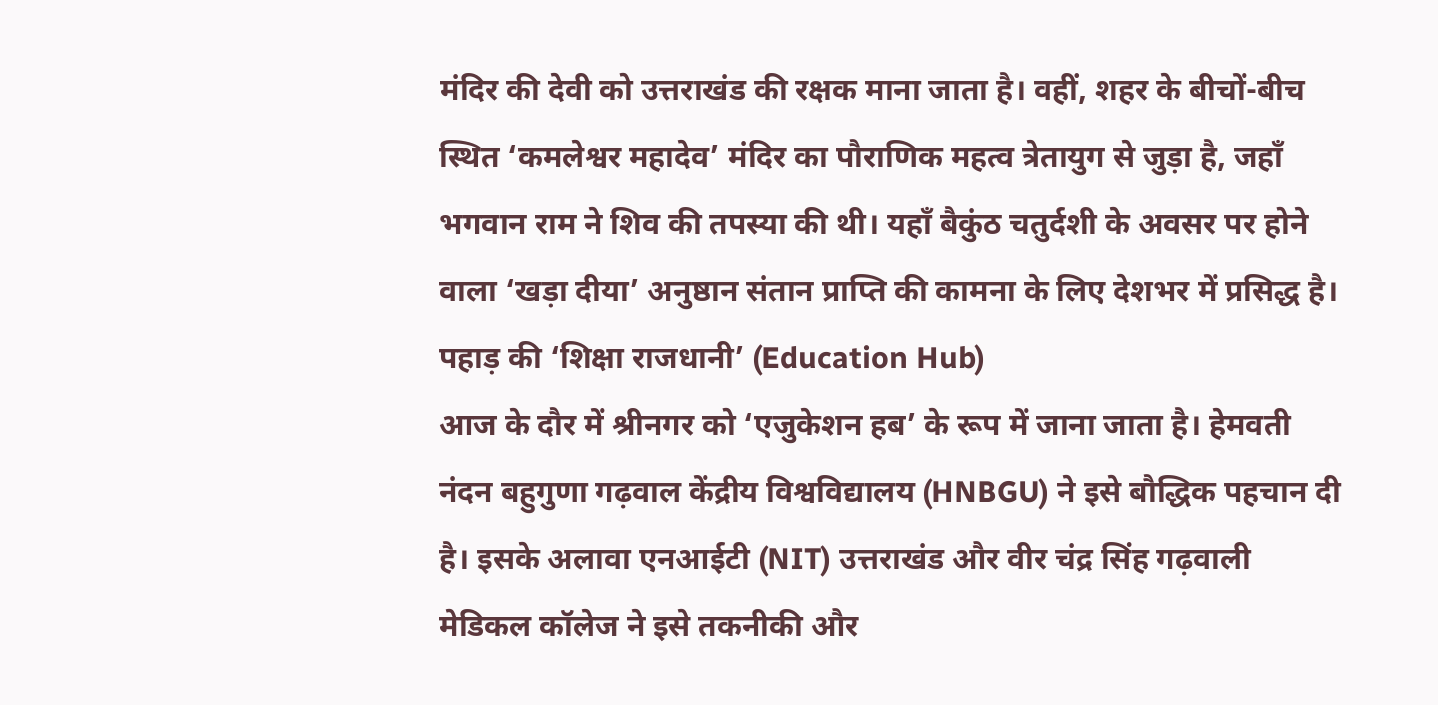मंदिर की देवी को उत्तराखंड की रक्षक माना जाता है। वहीं, शहर के बीचों-बीच स्थित ‘कमलेश्वर महादेव’ मंदिर का पौराणिक महत्व त्रेतायुग से जुड़ा है, जहाँ भगवान राम ने शिव की तपस्या की थी। यहाँ बैकुंठ चतुर्दशी के अवसर पर होने वाला ‘खड़ा दीया’ अनुष्ठान संतान प्राप्ति की कामना के लिए देशभर में प्रसिद्ध है।
पहाड़ की ‘शिक्षा राजधानी’ (Education Hub)
आज के दौर में श्रीनगर को ‘एजुकेशन हब’ के रूप में जाना जाता है। हेमवती नंदन बहुगुणा गढ़वाल केंद्रीय विश्वविद्यालय (HNBGU) ने इसे बौद्धिक पहचान दी है। इसके अलावा एनआईटी (NIT) उत्तराखंड और वीर चंद्र सिंह गढ़वाली मेडिकल कॉलेज ने इसे तकनीकी और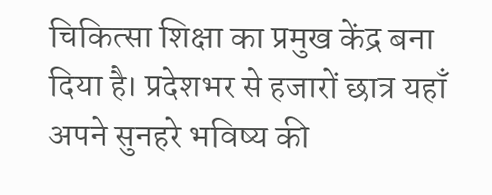चिकित्सा शिक्षा का प्रमुख केंद्र बना दिया है। प्रदेशभर से हजारों छात्र यहाँ अपने सुनहरे भविष्य की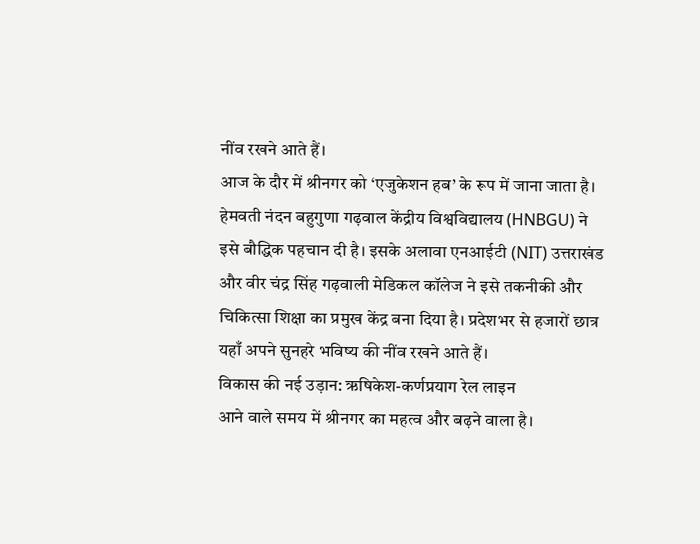नींव रखने आते हैं।
आज के दौर में श्रीनगर को ‘एजुकेशन हब’ के रूप में जाना जाता है। हेमवती नंदन बहुगुणा गढ़वाल केंद्रीय विश्वविद्यालय (HNBGU) ने इसे बौद्धिक पहचान दी है। इसके अलावा एनआईटी (NIT) उत्तराखंड और वीर चंद्र सिंह गढ़वाली मेडिकल कॉलेज ने इसे तकनीकी और चिकित्सा शिक्षा का प्रमुख केंद्र बना दिया है। प्रदेशभर से हजारों छात्र यहाँ अपने सुनहरे भविष्य की नींव रखने आते हैं।
विकास की नई उड़ान: ऋषिकेश-कर्णप्रयाग रेल लाइन
आने वाले समय में श्रीनगर का महत्व और बढ़ने वाला है।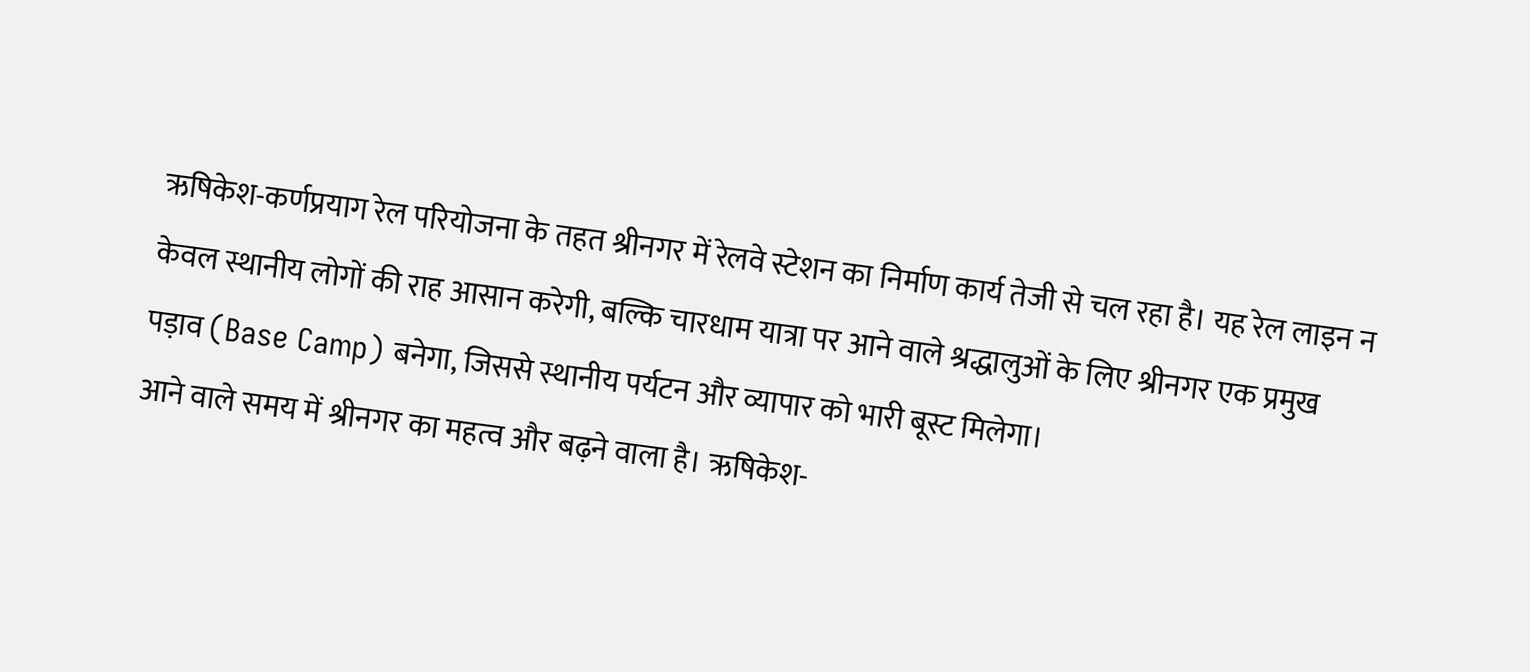ऋषिकेश-कर्णप्रयाग रेल परियोजना के तहत श्रीनगर में रेलवे स्टेशन का निर्माण कार्य तेजी से चल रहा है। यह रेल लाइन न केवल स्थानीय लोगों की राह आसान करेगी, बल्कि चारधाम यात्रा पर आने वाले श्रद्धालुओं के लिए श्रीनगर एक प्रमुख पड़ाव (Base Camp) बनेगा, जिससे स्थानीय पर्यटन और व्यापार को भारी बूस्ट मिलेगा।
आने वाले समय में श्रीनगर का महत्व और बढ़ने वाला है। ऋषिकेश-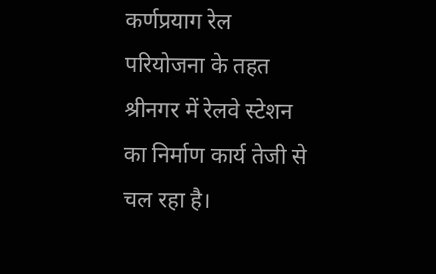कर्णप्रयाग रेल परियोजना के तहत श्रीनगर में रेलवे स्टेशन का निर्माण कार्य तेजी से चल रहा है।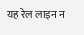यह रेल लाइन न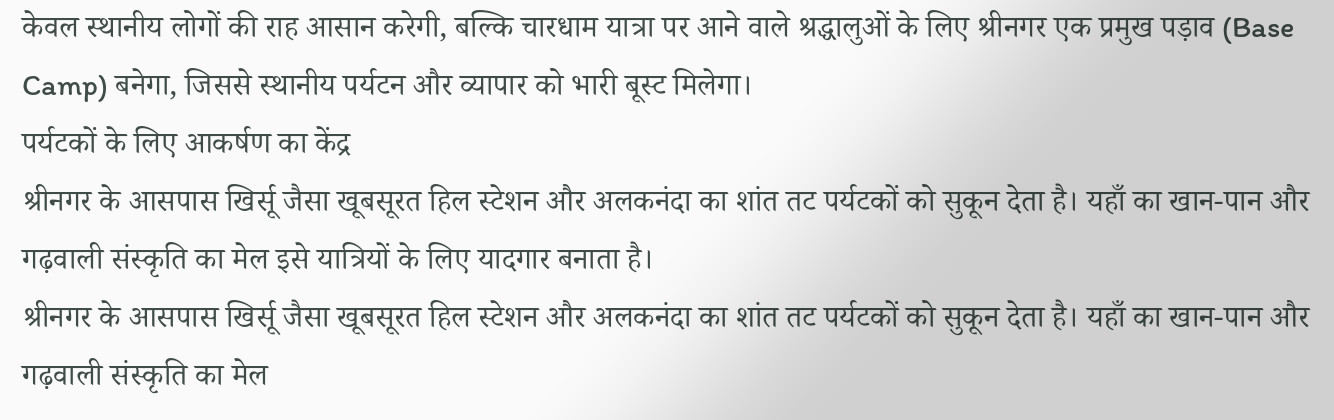केवल स्थानीय लोगों की राह आसान करेगी, बल्कि चारधाम यात्रा पर आने वाले श्रद्धालुओं के लिए श्रीनगर एक प्रमुख पड़ाव (Base Camp) बनेगा, जिससे स्थानीय पर्यटन और व्यापार को भारी बूस्ट मिलेगा।
पर्यटकों के लिए आकर्षण का केंद्र
श्रीनगर के आसपास खिर्सू जैसा खूबसूरत हिल स्टेशन और अलकनंदा का शांत तट पर्यटकों को सुकून देता है। यहाँ का खान-पान और गढ़वाली संस्कृति का मेल इसे यात्रियों के लिए यादगार बनाता है।
श्रीनगर के आसपास खिर्सू जैसा खूबसूरत हिल स्टेशन और अलकनंदा का शांत तट पर्यटकों को सुकून देता है। यहाँ का खान-पान और गढ़वाली संस्कृति का मेल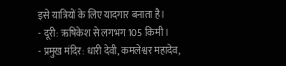इसे यात्रियों के लिए यादगार बनाता है।
- दूरी: ऋषिकेश से लगभग 105 किमी।
- प्रमुख मंदिर: धारी देवी, कमलेश्वर महादेव,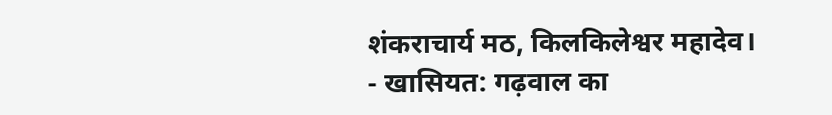शंकराचार्य मठ, किलकिलेश्वर महादेव।
- खासियत: गढ़वाल का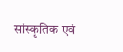सांस्कृतिक एवं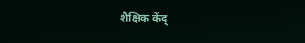शैक्षिक केंद्